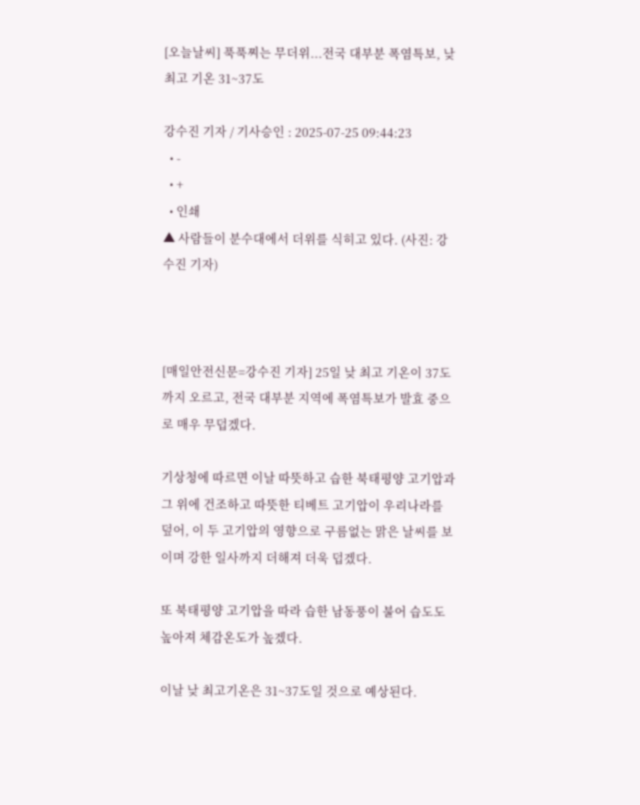[오늘날씨] 푹푹찌는 무더위...전국 대부분 폭염특보, 낮 최고 기온 31~37도

강수진 기자 / 기사승인 : 2025-07-25 09:44:23
  • -
  • +
  • 인쇄
▲ 사람들이 분수대에서 더위를 식히고 있다. (사진: 강수진 기자)



[매일안전신문=강수진 기자] 25일 낮 최고 기온이 37도까지 오르고, 전국 대부분 지역에 폭염특보가 발효 중으로 매우 무덥겠다.

기상청에 따르면 이날 따뜻하고 습한 북태평양 고기압과 그 위에 건조하고 따뜻한 티베트 고기압이 우리나라를 덮어, 이 두 고기압의 영향으로 구름없는 맑은 날씨를 보이며 강한 일사까지 더해져 더욱 덥겠다.

또 북태평양 고기압을 따라 습한 남동풍이 불어 습도도 높아져 체감온도가 높겠다.

이날 낮 최고기온은 31~37도일 것으로 예상된다.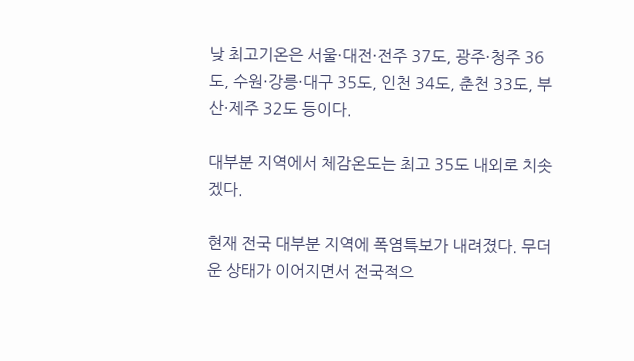낮 최고기온은 서울·대전·전주 37도, 광주·청주 36도, 수원·강릉·대구 35도, 인천 34도, 춘천 33도, 부산·제주 32도 등이다.

대부분 지역에서 체감온도는 최고 35도 내외로 치솟겠다.

현재 전국 대부분 지역에 폭염특보가 내려졌다. 무더운 상태가 이어지면서 전국적으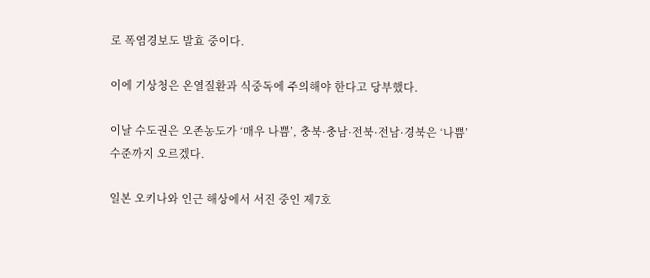로 폭염경보도 발효 중이다.

이에 기상청은 온열질환과 식중독에 주의해야 한다고 당부했다.

이날 수도권은 오존농도가 ‘매우 나쁨’, 충북·충남·전북·전남·경북은 ‘나쁨’ 수준까지 오르겠다.

일본 오키나와 인근 해상에서 서진 중인 제7호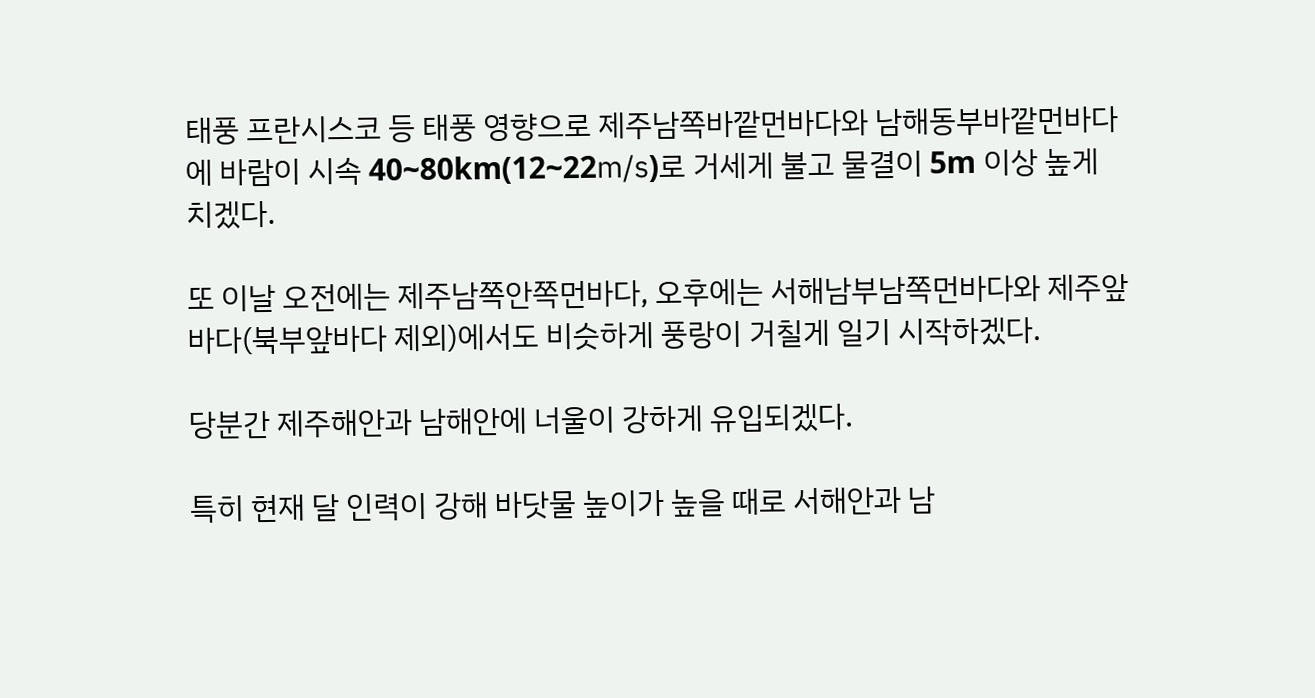태풍 프란시스코 등 태풍 영향으로 제주남쪽바깥먼바다와 남해동부바깥먼바다에 바람이 시속 40~80km(12~22㎧)로 거세게 불고 물결이 5m 이상 높게 치겠다.

또 이날 오전에는 제주남쪽안쪽먼바다, 오후에는 서해남부남쪽먼바다와 제주앞바다(북부앞바다 제외)에서도 비슷하게 풍랑이 거칠게 일기 시작하겠다.

당분간 제주해안과 남해안에 너울이 강하게 유입되겠다.

특히 현재 달 인력이 강해 바닷물 높이가 높을 때로 서해안과 남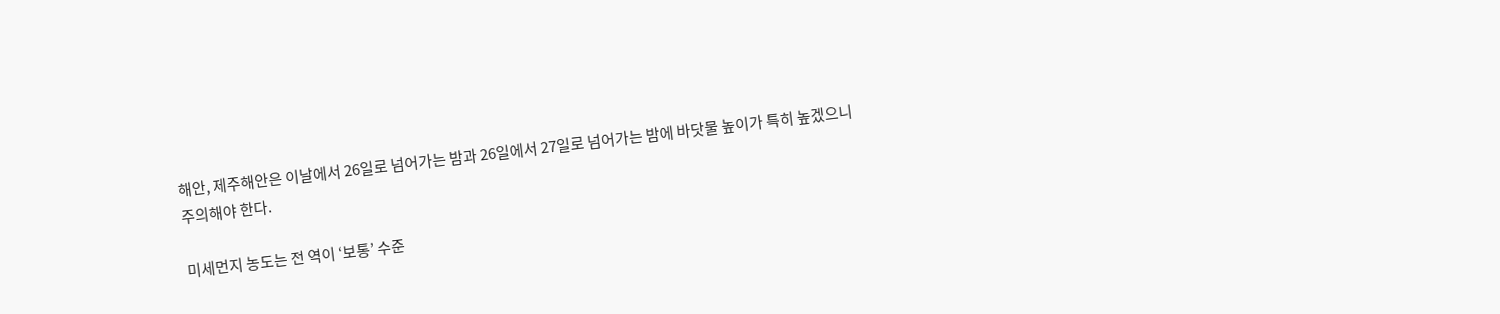해안, 제주해안은 이날에서 26일로 넘어가는 밤과 26일에서 27일로 넘어가는 밤에 바닷물 높이가 특히 높겠으니 주의해야 한다.

미세먼지 농도는 전 역이 ‘보통’ 수준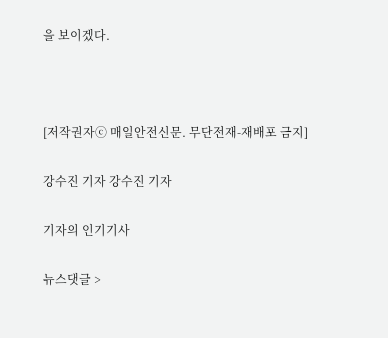을 보이겠다.



[저작권자ⓒ 매일안전신문. 무단전재-재배포 금지]

강수진 기자 강수진 기자

기자의 인기기사

뉴스댓글 >